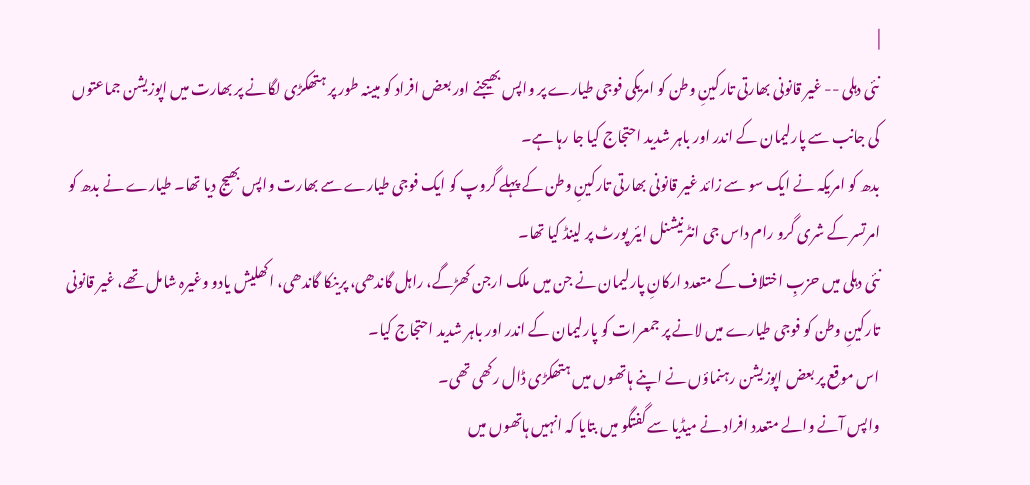|
نئی دہلی -- غیر قانونی بھارتی تارکینِ وطن کو امریکی فوجی طیارے پر واپس بھیجنے اور بعض افراد کو مبینہ طور پر ہتھکڑی لگانے پر بھارت میں اپوزیشن جماعتوں کی جانب سے پارلیمان کے اندر اور باہر شدید احتجاج کیا جا رہا ہے۔
بدھ کو امریکہ نے ایک سو سے زائد غیر قانونی بھارتی تارکینِ وطن کے پہلے گروپ کو ایک فوجی طیارے سے بھارت واپس بھیج دیا تھا۔ طیارے نے بدھ کو امرتسر کے شری گرو رام داس جی انٹرنیشنل ایئر پورٹ پر لینڈ کیا تھا۔
نئی دہلی میں حزبِ اختلاف کے متعدد ارکانِ پارلیمان نے جن میں ملک ارجن کھڑگے، راہل گاندھی، پرینکا گاندھی، اکھلیش یادو وغیرہ شامل تھے، غیر قانونی تارکینِ وطن کو فوجی طیارے میں لانے پر جمعرات کو پارلیمان کے اندر اور باہر شدید احتجاج کیا۔
اس موقع پر بعض اپوزیشن رہنماؤں نے اپنے ہاتھوں میں ہتھکڑی ڈال رکھی تھی۔
واپس آنے والے متعدد افراد نے میڈیا سے گفتگو میں بتایا کہ انہیں ہاتھوں میں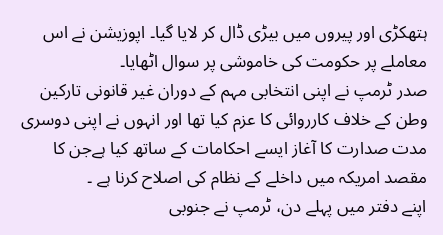ہتھکڑی اور پیروں میں بیڑی ڈال کر لایا گیا۔ اپوزیشن نے اس معاملے پر حکومت کی خاموشی پر سوال اٹھایا۔
صدر ٹرمپ نے اپنی انتخابی مہم کے دوران غیر قانونی تارکین وطن کے خلاف کارروائی کا عزم کیا تھا اور انہوں نے اپنی دوسری مدت صدارت کا آغاز ایسے احکامات کے ساتھ کیا ہےجن کا مقصد امریکہ میں داخلے کے نظام کی اصلاح کرنا ہے ۔
اپنے دفتر میں پہلے دن، ٹرمپ نے جنوبی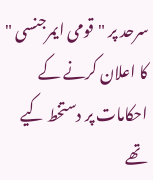سرحد پر "قومی ایمرجنسی " کا اعلان کرنے کے احکامات پر دستخط کیے تھے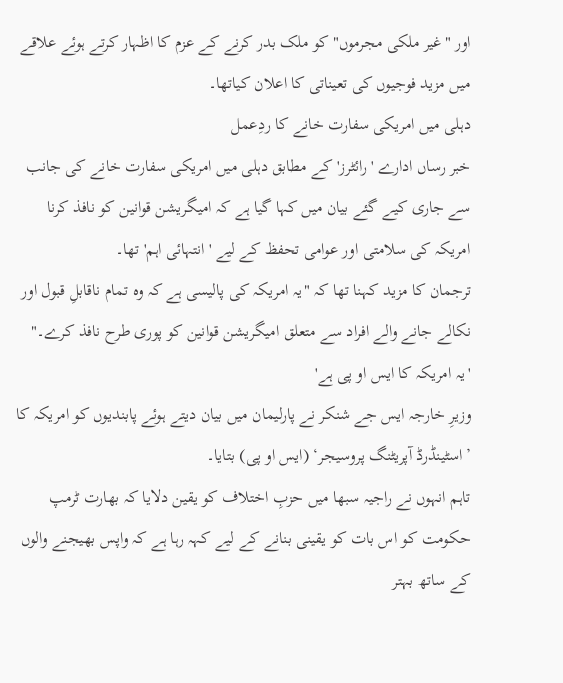اور "غیر ملکی مجرموں" کو ملک بدر کرنے کے عزم کا اظہار کرتے ہوئے علاقے میں مزید فوجیوں کی تعیناتی کا اعلان کیاتھا۔
دہلی میں امریکی سفارت خانے کا ردِعمل
خبر رساں ادارے 'رائٹرز' کے مطابق دہلی میں امریکی سفارت خانے کی جانب سے جاری کیے گئے بیان میں کہا گیا ہے کہ امیگریشن قوانین کو نافذ کرنا امریکہ کی سلامتی اور عوامی تحفظ کے لیے 'انتہائی اہم' تھا۔
ترجمان کا مزید کہنا تھا کہ "یہ امریکہ کی پالیسی ہے کہ وہ تمام ناقابلِ قبول اور نکالے جانے والے افراد سے متعلق امیگریشن قوانین کو پوری طرح نافذ کرے۔"
'یہ امریکہ کا ایس او پی ہے'
وزیرِ خارجہ ایس جے شنکر نے پارلیمان میں بیان دیتے ہوئے پابندیوں کو امریکہ کا ’اسٹینڈرڈ آپریٹنگ پروسیجر‘ (ایس او پی) بتایا۔
تاہم انہوں نے راجیہ سبھا میں حزبِ اختلاف کو یقین دلایا کہ بھارت ٹرمپ حکومت کو اس بات کو یقینی بنانے کے لیے کہہ رہا ہے کہ واپس بھیجنے والوں کے ساتھ بہتر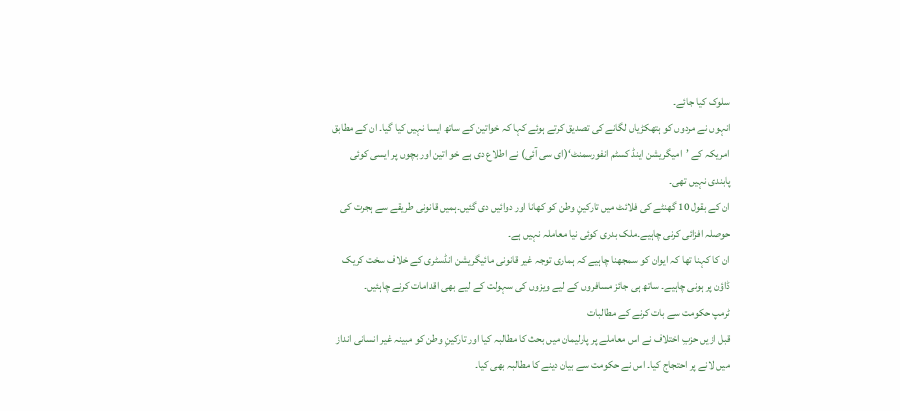سلوک کیا جائے۔
انہوں نے مردوں کو ہتھکڑیاں لگانے کی تصدیق کرتے ہوئے کہا کہ خواتین کے ساتھ ایسا نہیں کیا گیا۔ ان کے مطابق امریکہ کے ’امیگریشن اینڈ کسٹم انفورسمنٹ‘(ای سی آئی) نے اطلاع دی ہے خو اتین اور بچوں پر ایسی کوئی پابندی نہیں تھی۔
ان کے بقول 10 گھنٹے کی فلائٹ میں تارکینِ وطن کو کھانا اور دوائیں دی گئیں۔ہمیں قانونی طریقے سے ہجرت کی حوصلہ افزائی کرنی چاہیے۔ملک بدری کوئی نیا معاملہ نہیں ہے۔
ان کا کہنا تھا کہ ایوان کو سمجھنا چاہیے کہ ہماری توجہ غیر قانونی مائیگریشن انڈسٹری کے خلاف سخت کریک ڈاؤن پر ہونی چاہیے۔ ساتھ ہی جائز مسافروں کے لیے ویزوں کی سہولت کے لیے بھی اقدامات کرنے چاہئیں۔
ٹرمپ حکومت سے بات کرنے کے مطالبات
قبل ازیں حزبِ اختلاف نے اس معاملے پر پارلیمان میں بحث کا مطالبہ کیا اور تارکینِ وطن کو مبینہ غیر انسانی انداز میں لانے پر احتجاج کیا۔ اس نے حکومت سے بیان دینے کا مطالبہ بھی کیا۔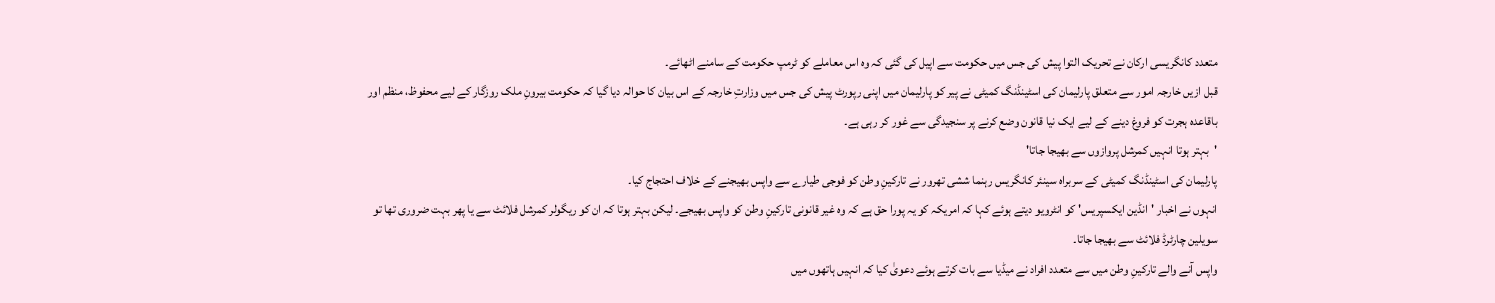متعدد کانگریسی ارکان نے تحریک التوا پیش کی جس میں حکومت سے اپیل کی گئی کہ وہ اس معاملے کو ٹرمپ حکومت کے سامنے اٹھائے۔
قبل ازیں خارجہ امور سے متعلق پارلیمان کی اسٹینڈنگ کمیٹی نے پیر کو پارلیمان میں اپنی رپورٹ پیش کی جس میں وزارتِ خارجہ کے اس بیان کا حوالہ دیا گیا کہ حکومت بیرونِ ملک روزگار کے لیے محفوظ، منظم اور باقاعدہ ہجرت کو فروغ دینے کے لیے ایک نیا قانون وضع کرنے پر سنجیدگی سے غور کر رہی ہے۔
'بہتر ہوتا انہیں کمرشل پروازوں سے بھیجا جاتا'
پارلیمان کی اسٹینڈنگ کمیٹی کے سربراہ سینئر کانگریس رہنما ششی تھرور نے تارکینِ وطن کو فوجی طیارے سے واپس بھیجنے کے خلاف احتجاج کیا۔
انہوں نے اخبار 'انڈین ایکسپریس' کو انٹرویو دیتے ہوئے کہا کہ امریکہ کو یہ پورا حق ہے کہ وہ غیر قانونی تارکینِ وطن کو واپس بھیجے۔ لیکن بہتر ہوتا کہ ان کو ریگولر کمرشل فلائٹ سے یا پھر بہت ضروری تھا تو سویلین چارٹرڈ فلائٹ سے بھیجا جاتا۔
واپس آنے والے تارکینِ وطن میں سے متعدد افراد نے میڈیا سے بات کرتے ہوئے دعویٰ کیا کہ انہیں ہاتھوں میں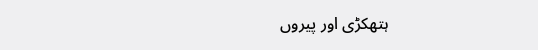ہتھکڑی اور پیروں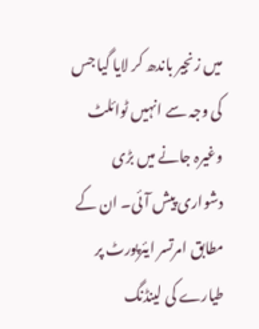میں زنجیر باندھ کر لایا گیا جس کی وجہ سے انہیں ٹوائلٹ وغیرہ جانے میں بڑی دشواری پیش آئی۔ ان کے مطابق امرتسر ایئرپورٹ پر طیارے کی لینڈنگ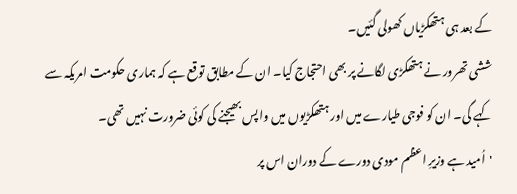کے بعد ہی ہتھکڑیاں کھولی گئیں۔
ششی تھرور نے ہتھکڑی لگانے پر بھی احتجاج کیا۔ ان کے مطابق توقع ہے کہ ہماری حکومت امریکہ سے کہے گی۔ ان کو فوجی طیارے میں اور ہتھکڑیوں میں واپس بھیجنے کی کوئی ضرورت نہیں تھی۔
'اُمید ہے وزیرِ اعظم مودی دورے کے دوران اس پر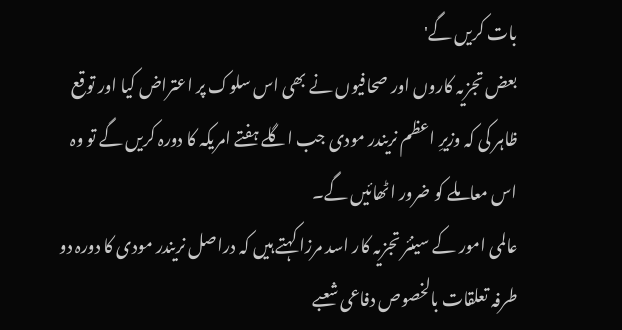بات کریں گے'
بعض تجزیہ کاروں اور صحافیوں نے بھی اس سلوک پر اعتراض کیا اور توقع ظاہر کی کہ وزیرِ اعظم نریندر مودی جب اگلے ہفتے امریکہ کا دورہ کریں گے تو وہ اس معاملے کو ضرور اٹھائیں گے۔
عالمی امور کے سینئر تجزیہ کار اسد مرزا کہتے ہیں کہ دراصل نریندر مودی کا دورہ دو طرفہ تعلقات بالخصوص دفاعی شعبے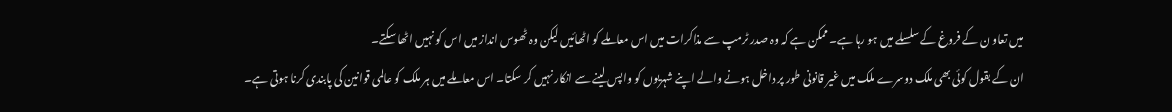میں تعاو ن کے فروغ کے سلسلے میں ہو رہا ہے۔ ممکن ہے کہ وہ صدر ٹرمپ سے مذاکرات میں اس معاملے کو اٹھائیں لیکن وہ ٹھوس انداز میں اس کو نہیں اٹھا سکتے۔
ان کے بقول کوئی بھی ملک دوسرے ملک میں غیر قانونی طور پر داخل ہونے والے اپنے شہریوں کو واپس لینے سے انکار نہیں کر سکتا۔ اس معاملے میں ہر ملک کو عالمی قوانین کی پابندی کرنا ہوتی ہے۔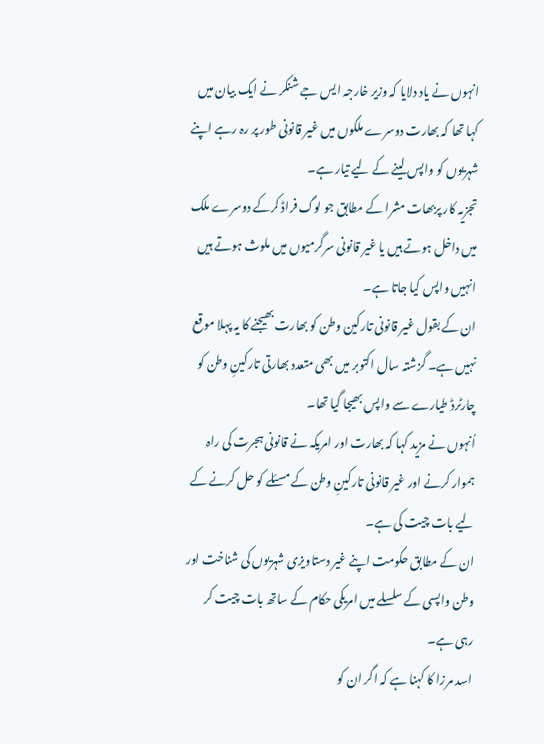انہوں نے یاد دلایا کہ وزیر خارجہ ایس جے شنکر نے ایک بیان میں کہا تھا کہ بھارت دوسرے ملکوں میں غیر قانونی طور پر رہ رہے اپنے شہریوں کو واپس لینے کے لیے تیار ہے۔
تجزیہ کار پربھات مشرا کے مطابق جو لوگ فراڈ کرکے دوسرے ملک میں داخل ہوتے ہیں یا غیر قانونی سرگرمیوں میں ملوث ہوتے ہیں انہیں واپس کیا جاتا ہے۔
ان کے بقول غیر قانونی تارکین وطن کو بھارت بھیجنے کا یہ پہلا موقع نہیں ہے۔ گزشتہ سال اکتوبر میں بھی متعدد بھارتی تارکینِ وطن کو چارٹرڈ طیارے سے واپس بھیجا گیا تھا۔
اُنہوں نے مزید کہا کہ بھارت اور امریکہ نے قانونی ہجرت کی راہ ہموار کرنے اور غیر قانونی تارکینِ وطن کے مسئلے کو حل کرنے کے لیے بات چیت کی ہے۔
ان کے مطابق حکومت اپنے غیر دستاویزی شہریوں کی شناخت اور وطن واپسی کے سلسلے میں امریکی حکام کے ساتھ بات چیت کر رہی ہے۔
اسد مرزا کا کہنا ہے کہ اگر ان کو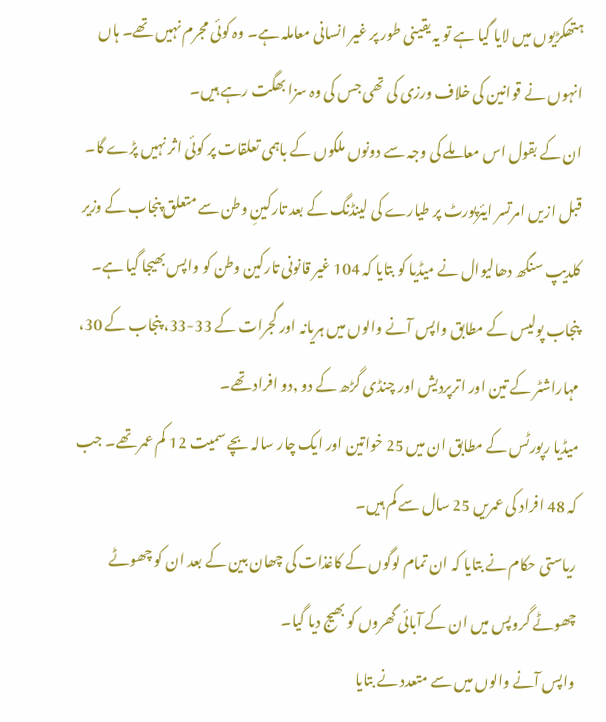ہتھکڑیوں میں لایا گیا ہے تو یہ یقینی طور پر غیر انسانی معاملہ ہے۔ وہ کوئی مجرم نہیں تھے۔ ہاں انہوں نے قوانین کی خلاف ورزی کی تھی جس کی وہ سزا بھگت رہے ہیں۔
ان کے بقول اس معاملے کی وجہ سے دونوں ملکوں کے باہمی تعلقات پر کوئی اثر نہیں پڑے گا۔
قبل ازیں امرتسر ایئرپورٹ پر طیارے کی لینڈنگ کے بعد تارکینِ وطن سے متعلق پنجاب کے وزیر کلدیپ سنگھ دھالیوال نے میڈیا کو بتایا کہ 104 غیر قانونی تارکین وطن کو واپس بھیجا گیا ہے۔
پنجاب پولیس کے مطابق واپس آنے والوں میں ہریانہ اور گجرات کے 33-33، پنجاب کے 30، مہاراشٹر کے تین اور اترپردیش اور چنڈی گڑھ کے دو ,دو افراد تھے۔
میڈیا رپورٹس کے مطابق ان میں 25 خواتین اور ایک چار سالہ بچے سمیت 12 کم عمر تھے۔ جب کہ 48 افراد کی عمریں 25 سال سے کم ہیں۔
ریاستی حکام نے بتایا کہ ان تمام لوگوں کے کاغذات کی چھان بین کے بعد ان کو چھوٹے چھوٹے گروپس میں ان کے آبائی گھروں کو بھیج دیا گیا۔
واپس آنے والوں میں سے متعدد نے بتایا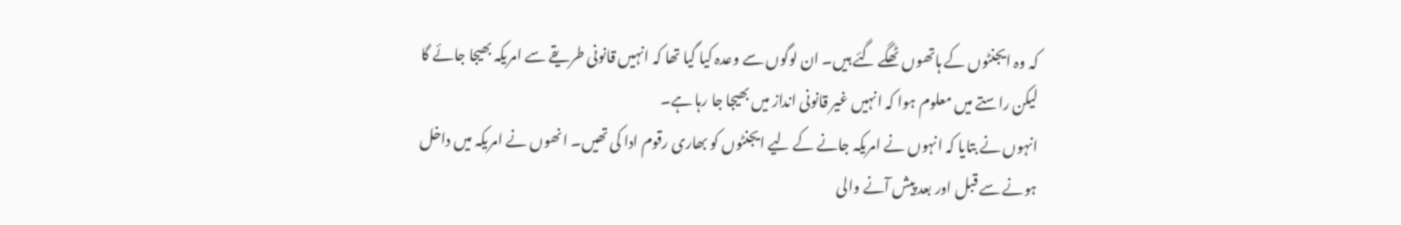کہ وہ ایجنٹوں کے ہاتھوں ٹھگے گئے ہیں۔ ان لوگوں سے وعدہ کیا گیا تھا کہ انہیں قانونی طریقے سے امریکہ بھیجا جائے گا لیکن راستے میں معلوم ہوا کہ انہیں غیر قانونی انداز میں بھیجا جا رہا ہے۔
انہوں نے بتایا کہ انہوں نے امریکہ جانے کے لیے ایجنٹوں کو بھاری رقوم ادا کی تھیں۔ انھوں نے امریکہ میں داخل ہونے سے قبل اور بعد پیش آنے والی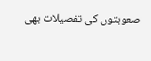صعوبتوں کی تفصیلات بھی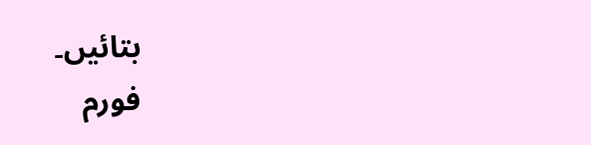بتائیں۔
فورم